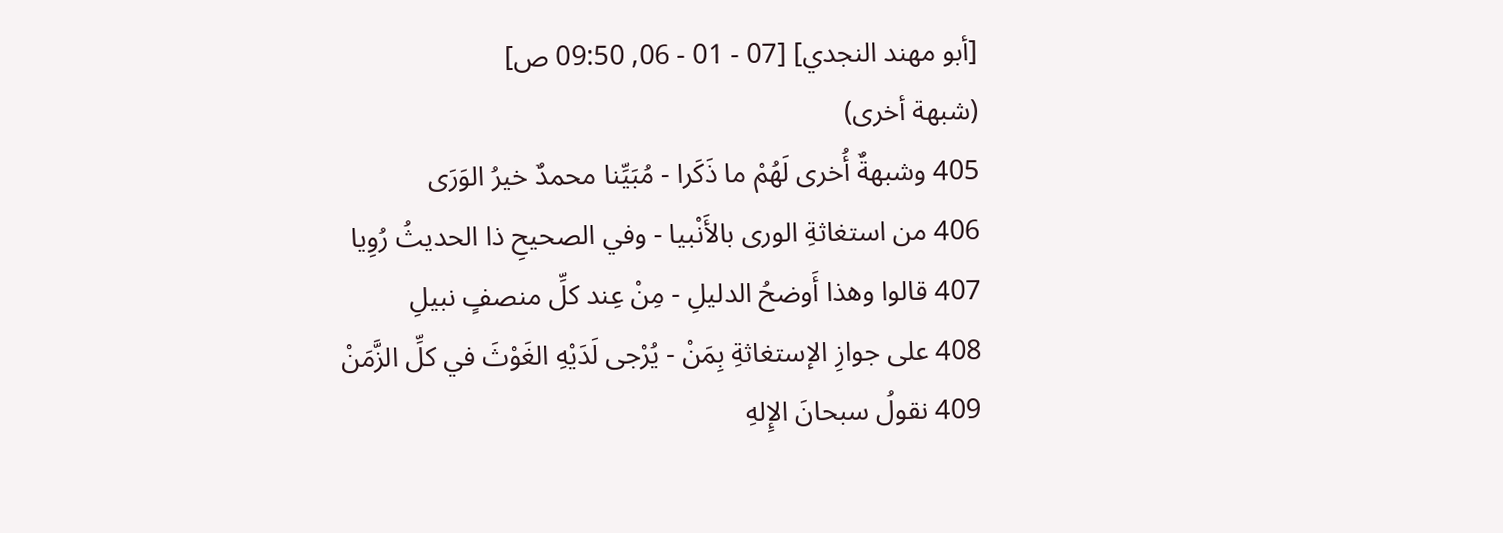[أبو مهند النجدي] [07 - 01 - 06, 09:50 ص]
(شبهة أخرى)
405 وشبهةٌ أُخرى لَهُمْ ما ذَكَرا - مُبَيِّنا محمدٌ خيرُ الوَرَى
406 من استغاثةِ الورى بالأَنْبيا - وفي الصحيحِ ذا الحديثُ رُوِيا
407 قالوا وهذا أَوضحُ الدليلِ - مِنْ عِند كلِّ منصفٍ نبيلِ
408 على جوازِ الإستغاثةِ بِمَنْ - يُرْجى لَدَيْهِ الغَوْثَ في كلِّ الزَّمَنْ
409 نقولُ سبحانَ الإِلهِ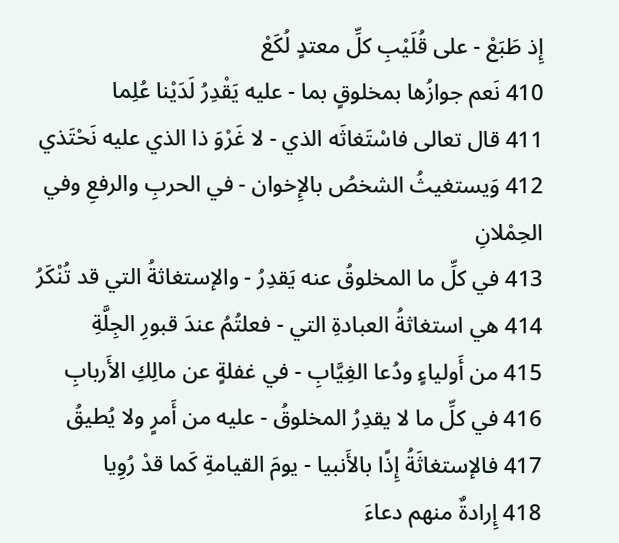إِذ طَبَعْ - على قُلَيْبِ كلِّ معتدٍ لُكَعْ
410 نَعم جوازُها بمخلوقٍ بما - عليه يَقْدِرُ لَدَيْنا عُلِما
411 قال تعالى فاسْتَغاثَه الذي - لا غَرْوَ ذا الذي عليه نَحْتَذي
412 وَيستغيثُ الشخصُ بالإِخوان - في الحربِ والرفعِ وفي الحِمْلانِ
413 في كلِّ ما المخلوقُ عنه يَقدِرُ - والإستغاثةُ التي قد تُنْكَرُ
414 هي استغاثةُ العبادةِ التي - فعلتُمُ عندَ قبورِ الجِلَّةِ
415 من أَولياءٍ ودُعا الغِيَّابِ - في غفلةٍ عن مالِكِ الأَربابِ
416 في كلِّ ما لا يقدِرُ المخلوقُ - عليه من أَمرٍ ولا يُطيقُ
417 فالإستغاثَةُ إِذًا بالأَنبيا - يومَ القيامةِ كَما قدْ رُوِيا
418 إِرادةٌ منهم دعاءَ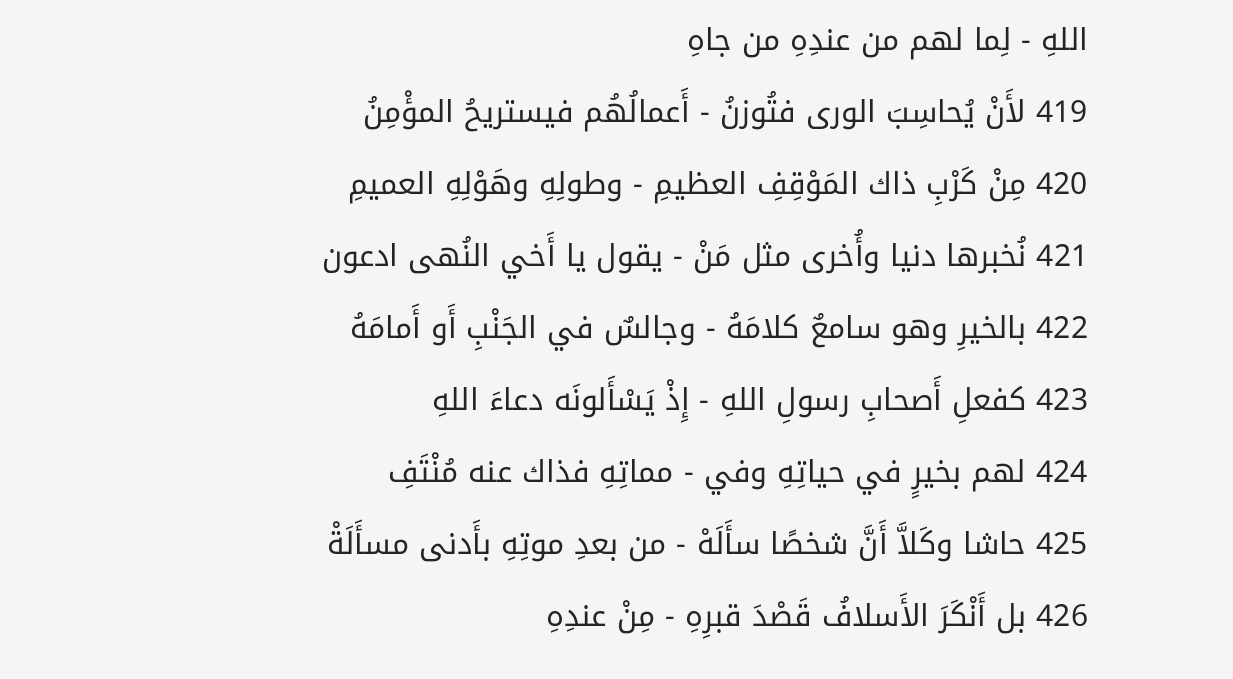اللهِ - لِما لهم من عندِهِ من جاهِ
419 لأَنْ يُحاسِبَ الورى فتُوزنُ - أَعمالُهُم فيستريحُ المؤْمِنُ
420 مِنْ كَرْبِ ذاك المَوْقِفِ العظيمِ - وطولِهِ وهَوْلِهِ العميمِ
421 نُخبرها دنيا وأُخرى مثل مَنْ - يقول يا أَخي النُهى ادعون
422 بالخيرِ وهو سامعٌ كلامَهُ - وجالسٌ في الجَنْبِ أَو أَمامَهُ
423 كفعلِ أَصحابِ رسولِ اللهِ - إِذْ يَسْأَلونَه دعاءَ اللهِ
424 لهم بخيرٍ في حياتِهِ وفي - مماتِهِ فذاك عنه مُنْتَفِ
425 حاشا وكَلاَّ أَنَّ شخصًا سأَلَهْ - من بعدِ موتِهِ بأَدنى مسأَلَةْ
426 بل أَنْكَرَ الأَسلافُ قَصْدَ قبرِهِ - مِنْ عندِهِ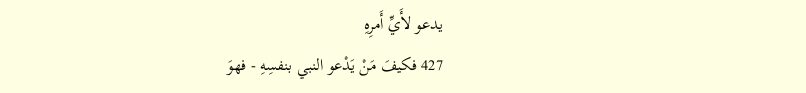يدعو لأَيِّ أَمرِهِ
427 فكيفَ مَنْ يَدْعو النبي بنفسِهِ - فهوَ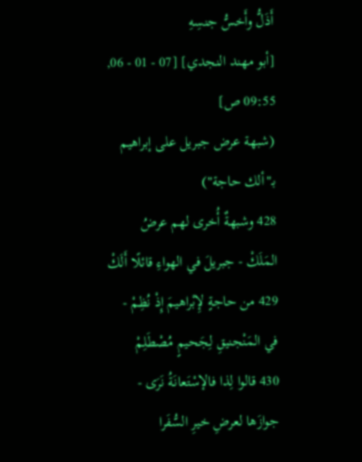أَذَلُّ وأَخسُّ جنسِهِ
[أبو مهند النجدي] [07 - 01 - 06, 09:55 ص]
(شبهة عرض جبريل على إبراهيم بـ"ألك حاجة")
428 وشبهةٌ أُخرى لهم عرضُ المَلَكْ - جبريلَ في الهواءِ قائلًا أَلَكْ
429 من حاجةٍ لإِبْراهيمَ إِذْ نُظِمْ - في المَنْجنيقِ لِجَحيمٍ مُصْطَلِمْ
430 قالوا لِذا فالإسْتَعانَةُ نَرَى - جوازَها لعرضِ خيرِ السُّفَرا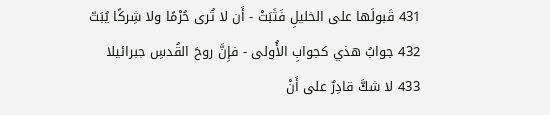431 قَبولَها على الخليلِ فَثَبَتْ - أَن لا تُرى حُرْمًا ولا شِركًا يُبَتّ
432 جوابُ هذي كجوابِ الأُولى - فإِنَّ روحَ القُدسِ جبرائيلا
433 لا شكَّ قادِرٌ على أَنْ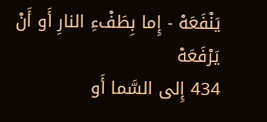يَنْفَعَهْ - إِما بِطَفْءِ النارِ أَو أَنْ يَرْفَعَهْ
434 إِلى السَّما أَو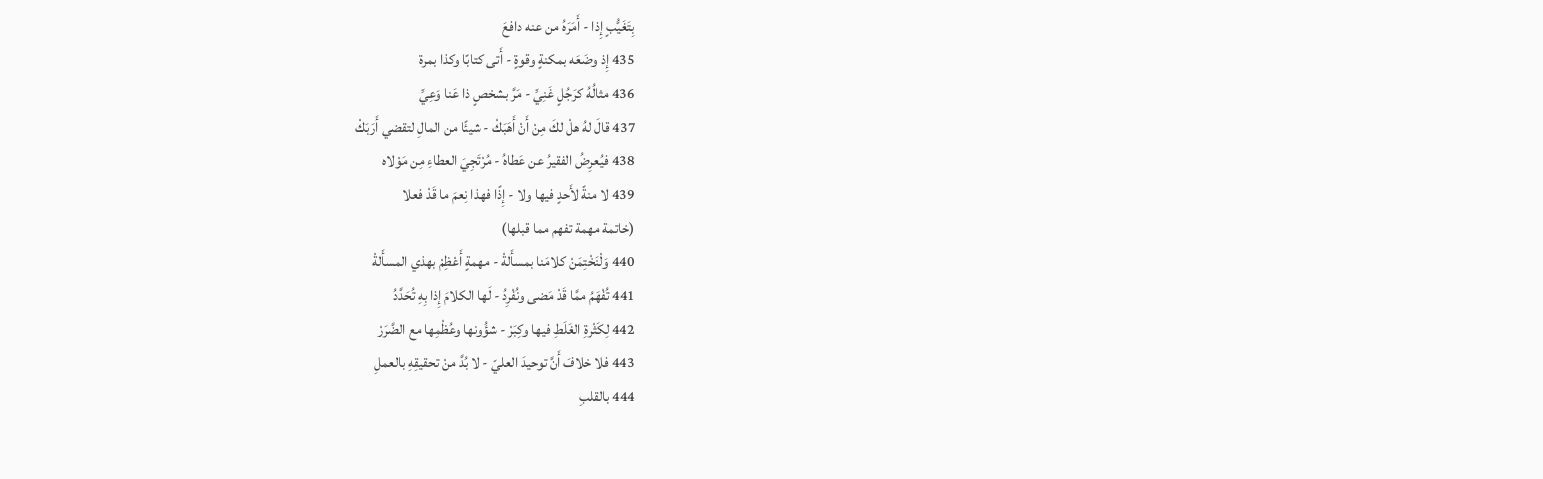بِتَغَيُّبٍ إِذا - أَمَرَهُ من عنه دافعَ
435 إِذ وضَعَه بمكنةٍ وقوةٍ - أَتى كتابًا وكذا بمرة
436 مثالُهُ كرَجُلٍ غَنِيِّ - مَرَّ بشخصٍ ذا عَنا وَعِيِّ
437 قالَ لهُ هلْ لكَ مِنْ أَنْ أَهَبَكْ - شيئًا من المالِ لتقضي أَرَبَكْ
438 فيُعرِضُ الفقيرُ عن عَطاهُ - مُرْتَجِيَ العطاءِ مِن مَوْلاه
439 لا منةً لأَحدٍ فيها ولا - إِذًا فهذا نِعمَ ما قَدْ فعلا
(خاتمة مهمة تفهم مما قبلها)
440 وَلْنَخْتِمَنْ كلامَنا بمسأَلةْ - مهمةٍ أَعْظِمْ بهذي المسأَلةْ
441 تُفْهَمُ ممَّا قَدْ مَضى ونُفْرِدُ - لَها الكلامَ إِذا بِهِ تُحَدَّدُ
442 لِكَثْرةِ الغَلَطِ فيها وكِبَرْ - شؤُونها وعُظْمِها مع الضَّرَرْ
443 فلا خلافَ أَنَّ توحيدَ العليّ - لا بُدَّ منْ تحقيقِهِ بالعملِ
444 بالقلبِ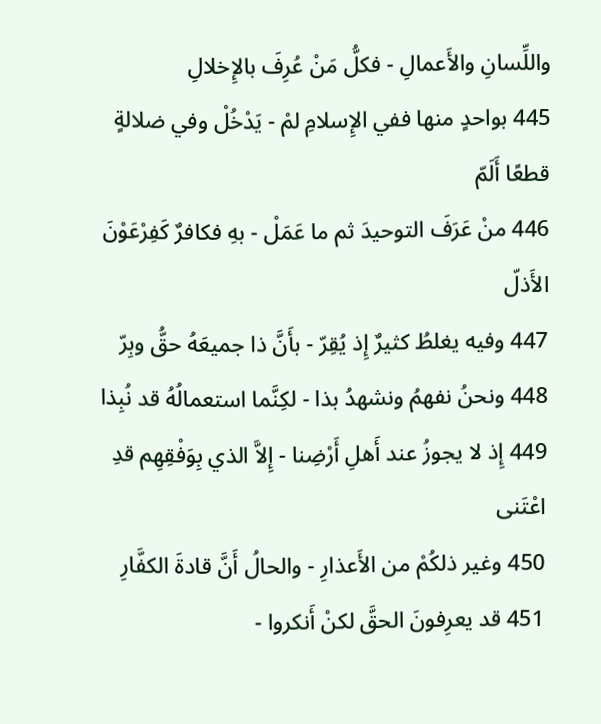واللِّسانِ والأَعمالِ - فكلُّ مَنْ عُرِفَ بالإِخلالِ
445 بواحدٍ منها ففي الإِسلامِ لمْ - يَدْخُلْ وفي ضلالةٍ قطعًا أَلَمّ
446 منْ عَرَفَ التوحيدَ ثم ما عَمَلْ - بهِ فكافرٌ كَفِرْعَوْنَ الأَذلّ
447 وفيه يغلطُ كثيرٌ إِذ يُقِرّ - بأَنَّ ذا جميعَهُ حقُّ وبِرّ
448 ونحنُ نفهمُ ونشهدُ بذا - لكِنَّما استعمالُهُ قد نُبِذا
449 إِذ لا يجوزُ عند أَهلِ أَرْضِنا - إِلاَّ الذي بِوَفْقِهِم قدِ اعْتَنى
450 وغير ذلكُمْ من الأَعذارِ - والحالُ أَنَّ قادةَ الكفَّارِ
451 قد يعرِفونَ الحقَّ لكنْ أَنكروا -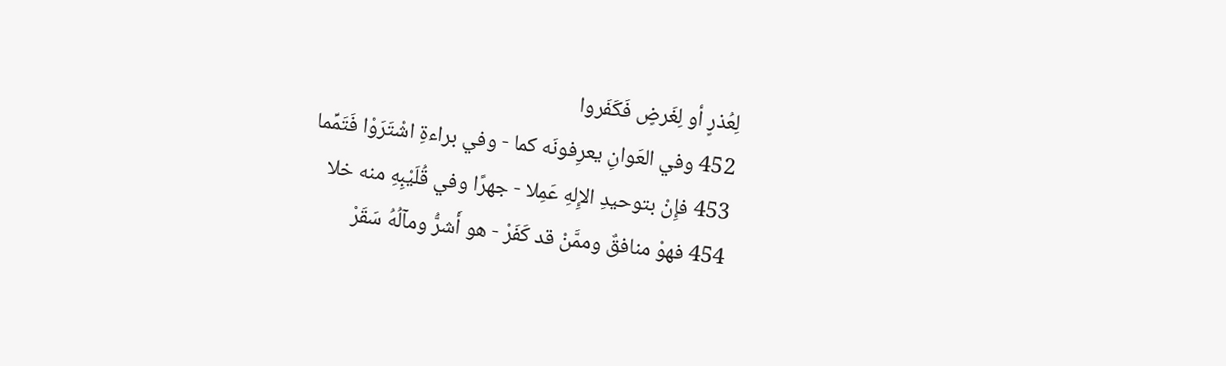لِعُذرٍ أو لِغَرضٍ فَكَفَروا
452 وفي العَوانِ يعرِفونَه كما - وفي براءةِ اشْتَرَوْا فَتَمِّما
453 فإِنْ بتوحيدِ الإِلهِ عَمِلا - جهرًا وفي قُلَيْبِهِ منه خلا
454 فهوْ منافقٌ وممَّنْ قد كَفَرْ - هو أَشرُّ ومآلُهُ سَقَرْ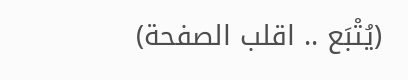(يُتْبَع .. اقلب الصفحة)